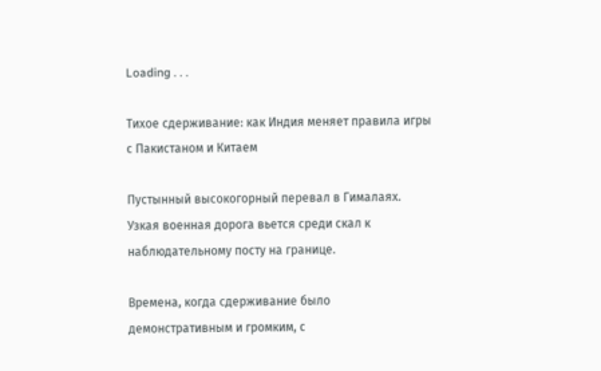Loading . . .

Тихое сдерживание: как Индия меняет правила игры с Пакистаном и Китаем

Пустынный высокогорный перевал в Гималаях. Узкая военная дорога вьется среди скал к наблюдательному посту на границе.

Времена, когда сдерживание было демонстративным и громким, с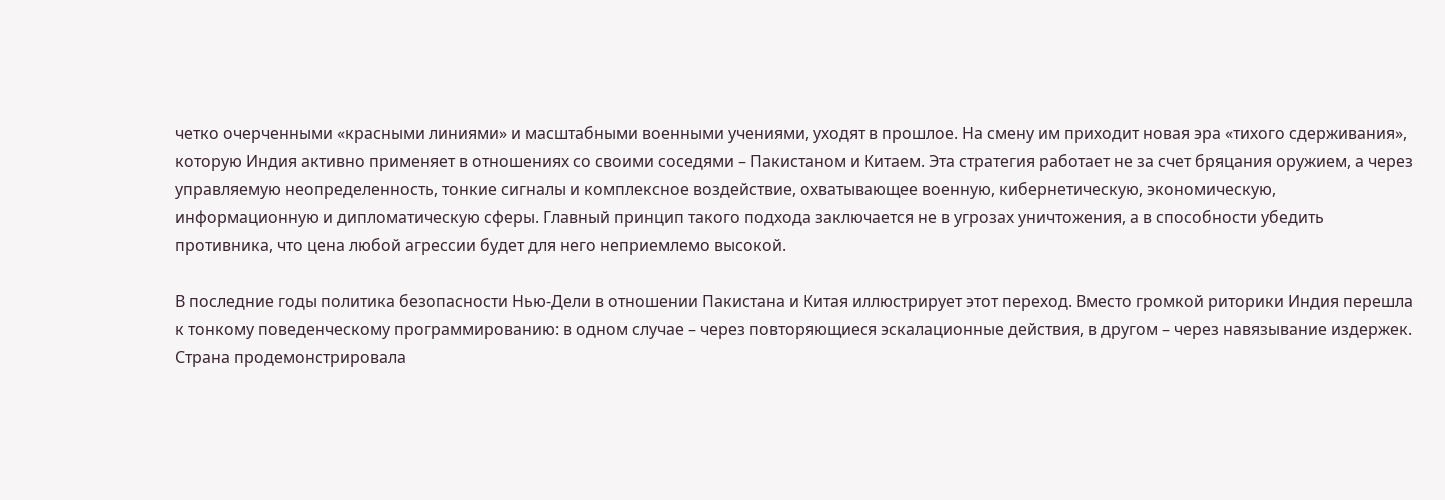четко очерченными «красными линиями» и масштабными военными учениями, уходят в прошлое. На смену им приходит новая эра «тихого сдерживания», которую Индия активно применяет в отношениях со своими соседями – Пакистаном и Китаем. Эта стратегия работает не за счет бряцания оружием, а через управляемую неопределенность, тонкие сигналы и комплексное воздействие, охватывающее военную, кибернетическую, экономическую, информационную и дипломатическую сферы. Главный принцип такого подхода заключается не в угрозах уничтожения, а в способности убедить противника, что цена любой агрессии будет для него неприемлемо высокой.

В последние годы политика безопасности Нью-Дели в отношении Пакистана и Китая иллюстрирует этот переход. Вместо громкой риторики Индия перешла к тонкому поведенческому программированию: в одном случае – через повторяющиеся эскалационные действия, в другом – через навязывание издержек. Страна продемонстрировала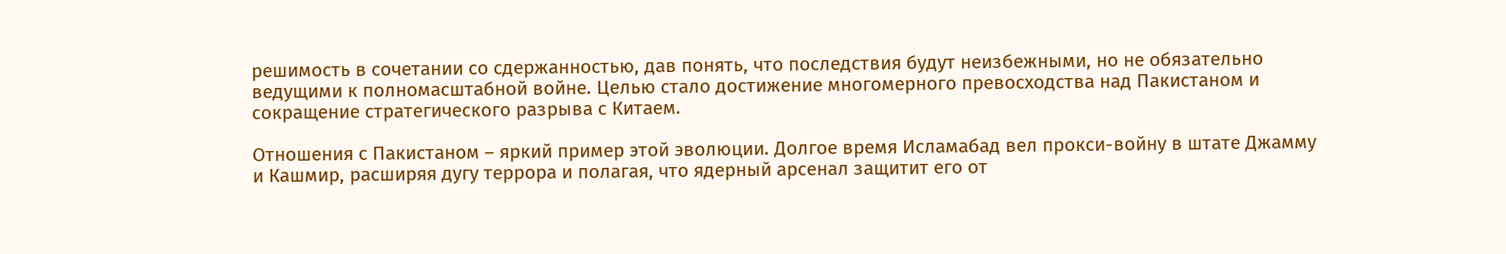решимость в сочетании со сдержанностью, дав понять, что последствия будут неизбежными, но не обязательно ведущими к полномасштабной войне. Целью стало достижение многомерного превосходства над Пакистаном и сокращение стратегического разрыва с Китаем.

Отношения с Пакистаном – яркий пример этой эволюции. Долгое время Исламабад вел прокси-войну в штате Джамму и Кашмир, расширяя дугу террора и полагая, что ядерный арсенал защитит его от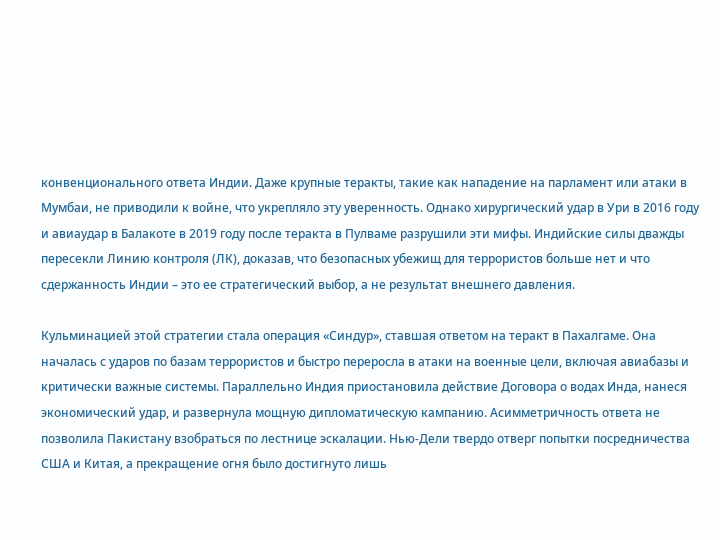конвенционального ответа Индии. Даже крупные теракты, такие как нападение на парламент или атаки в Мумбаи, не приводили к войне, что укрепляло эту уверенность. Однако хирургический удар в Ури в 2016 году и авиаудар в Балакоте в 2019 году после теракта в Пулваме разрушили эти мифы. Индийские силы дважды пересекли Линию контроля (ЛК), доказав, что безопасных убежищ для террористов больше нет и что сдержанность Индии – это ее стратегический выбор, а не результат внешнего давления.

Кульминацией этой стратегии стала операция «Синдур», ставшая ответом на теракт в Пахалгаме. Она началась с ударов по базам террористов и быстро переросла в атаки на военные цели, включая авиабазы и критически важные системы. Параллельно Индия приостановила действие Договора о водах Инда, нанеся экономический удар, и развернула мощную дипломатическую кампанию. Асимметричность ответа не позволила Пакистану взобраться по лестнице эскалации. Нью-Дели твердо отверг попытки посредничества США и Китая, а прекращение огня было достигнуто лишь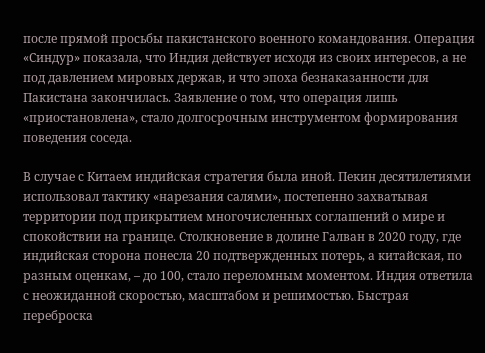после прямой просьбы пакистанского военного командования. Операция «Синдур» показала, что Индия действует исходя из своих интересов, а не под давлением мировых держав, и что эпоха безнаказанности для Пакистана закончилась. Заявление о том, что операция лишь «приостановлена», стало долгосрочным инструментом формирования поведения соседа.

В случае с Китаем индийская стратегия была иной. Пекин десятилетиями использовал тактику «нарезания салями», постепенно захватывая территории под прикрытием многочисленных соглашений о мире и спокойствии на границе. Столкновение в долине Галван в 2020 году, где индийская сторона понесла 20 подтвержденных потерь, а китайская, по разным оценкам, – до 100, стало переломным моментом. Индия ответила с неожиданной скоростью, масштабом и решимостью. Быстрая переброска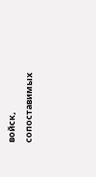войск, сопоставимых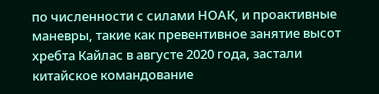по численности с силами НОАК, и проактивные маневры, такие как превентивное занятие высот хребта Кайлас в августе 2020 года, застали китайское командование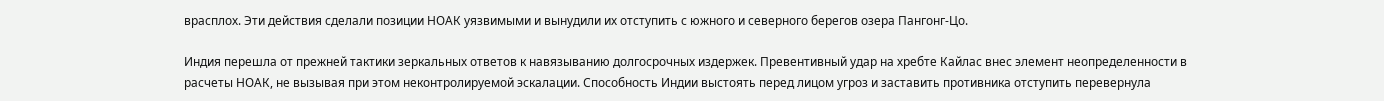врасплох. Эти действия сделали позиции НОАК уязвимыми и вынудили их отступить с южного и северного берегов озера Пангонг-Цо.

Индия перешла от прежней тактики зеркальных ответов к навязыванию долгосрочных издержек. Превентивный удар на хребте Кайлас внес элемент неопределенности в расчеты НОАК, не вызывая при этом неконтролируемой эскалации. Способность Индии выстоять перед лицом угроз и заставить противника отступить перевернула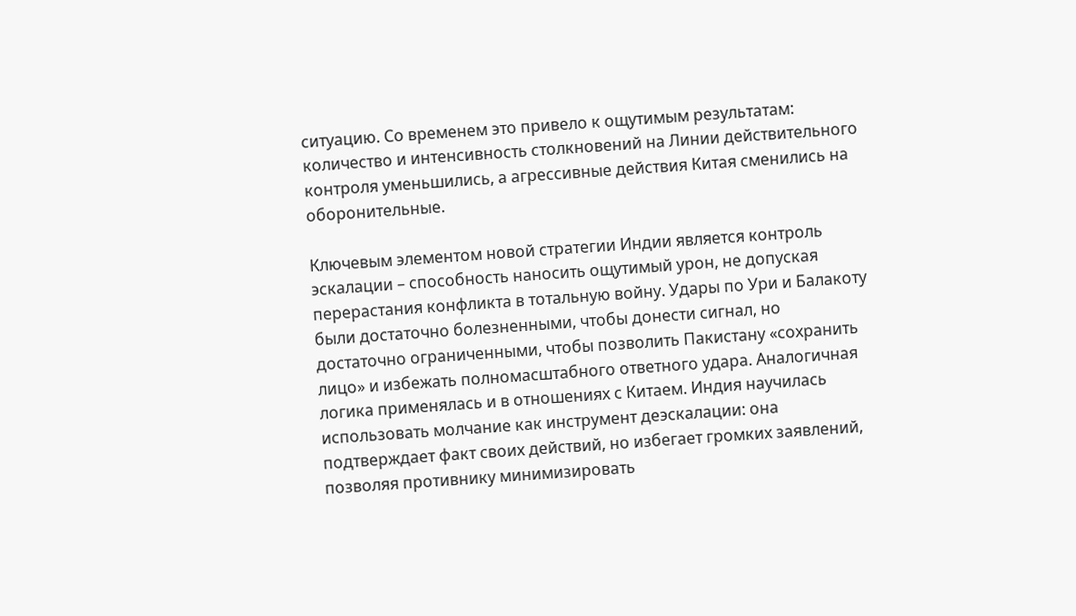ситуацию. Со временем это привело к ощутимым результатам: количество и интенсивность столкновений на Линии действительного контроля уменьшились, а агрессивные действия Китая сменились на оборонительные.

Ключевым элементом новой стратегии Индии является контроль эскалации – способность наносить ощутимый урон, не допуская перерастания конфликта в тотальную войну. Удары по Ури и Балакоту были достаточно болезненными, чтобы донести сигнал, но достаточно ограниченными, чтобы позволить Пакистану «сохранить лицо» и избежать полномасштабного ответного удара. Аналогичная логика применялась и в отношениях с Китаем. Индия научилась использовать молчание как инструмент деэскалации: она подтверждает факт своих действий, но избегает громких заявлений, позволяя противнику минимизировать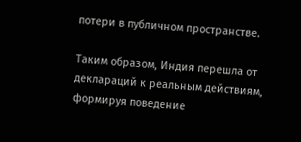потери в публичном пространстве.

Таким образом, Индия перешла от деклараций к реальным действиям, формируя поведение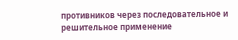противников через последовательное и решительное применение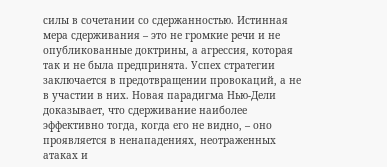силы в сочетании со сдержанностью. Истинная мера сдерживания – это не громкие речи и не опубликованные доктрины, а агрессия, которая так и не была предпринята. Успех стратегии заключается в предотвращении провокаций, а не в участии в них. Новая парадигма Нью-Дели доказывает, что сдерживание наиболее эффективно тогда, когда его не видно, – оно проявляется в ненападениях, неотраженных атаках и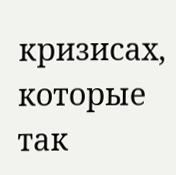кризисах, которые так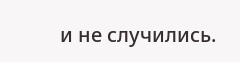и не случились.